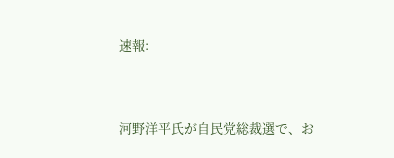速報:



河野洋平氏が自民党総裁選で、お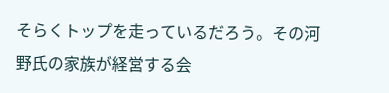そらくトップを走っているだろう。その河野氏の家族が経営する会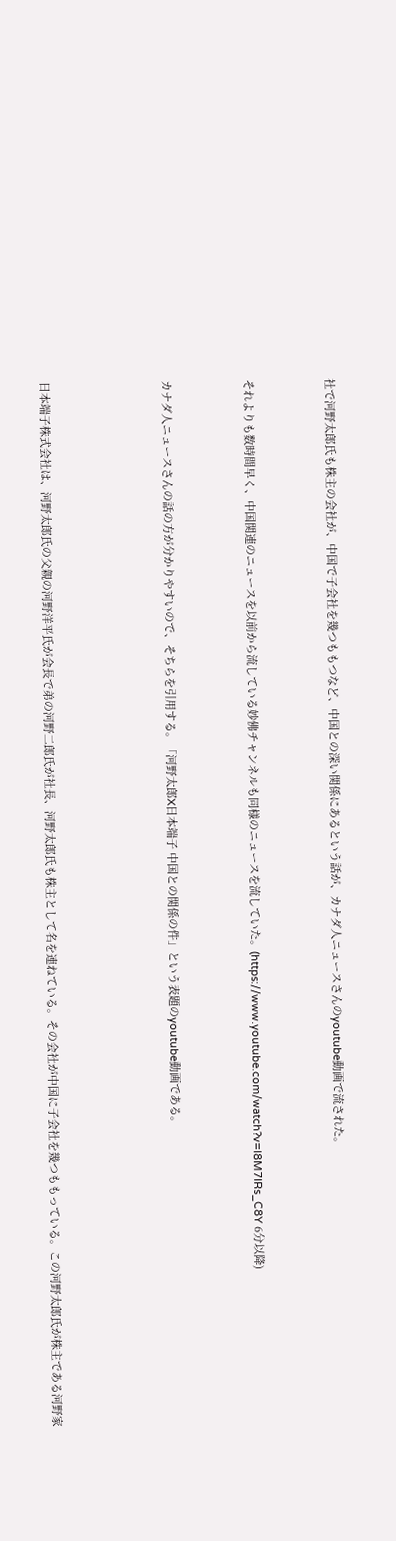社で河野太郎氏も株主の会社が、中国で子会社を幾つももつなど、中国との深い関係にあるという話が、カナダ人ニュースさんのyoutube動画で流された。



それよりも数時間早く、中国関連のニュースを以前から流している妙佛チャンネルも同様のニュースを流していた。(https://www.youtube.com/watch?v=l8M7IRs_C8Y 6分以降)



カナダ人ニュースさんの話の方が分かりやすいので、そちらを引用する。「河野太郎X日本端子 中国との関係の件」という表題のyoutube動画である。





日本端子株式会社は、河野太郎氏の父親の河野洋平氏が会長で弟の河野二郎氏が社長、河野太郎氏も株主として名を連ねている。その会社が中国に子会社を幾つももっている。この河野太郎氏が株主である河野家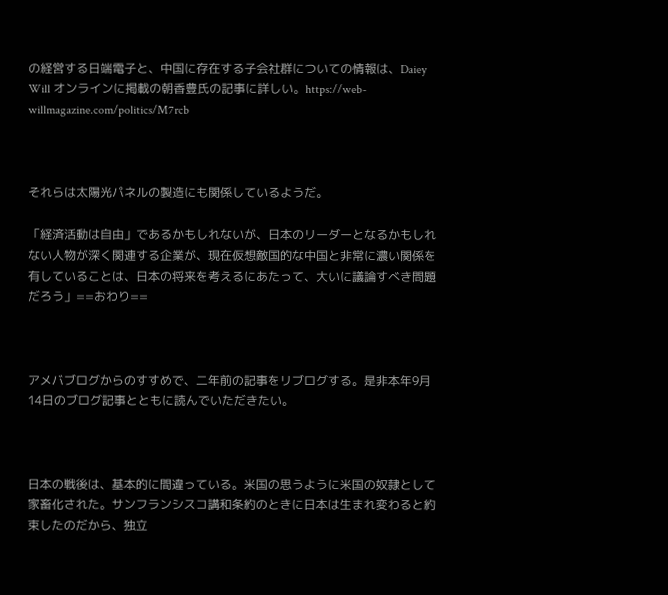の経営する日端電子と、中国に存在する子会社群についての情報は、Daiey Will オンラインに掲載の朝香豊氏の記事に詳しい。https://web-willmagazine.com/politics/M7rcb



それらは太陽光パネルの製造にも関係しているようだ。

「経済活動は自由」であるかもしれないが、日本のリーダーとなるかもしれない人物が深く関連する企業が、現在仮想敵国的な中国と非常に濃い関係を有していることは、日本の将来を考えるにあたって、大いに議論すべき問題だろう」==おわり==



アメバブログからのすすめで、二年前の記事をリブログする。是非本年9月14日のブログ記事とともに読んでいただきたい。



日本の戦後は、基本的に間違っている。米国の思うように米国の奴隷として家畜化された。サンフランシスコ講和条約のときに日本は生まれ変わると約束したのだから、独立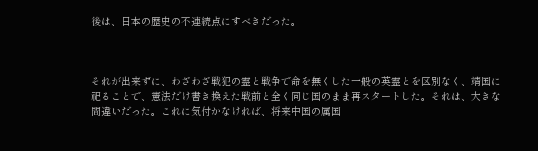後は、日本の歴史の不連続点にすべきだった。



それが出来ずに、わざわざ戦犯の霊と戦争で命を無くした一般の英霊とを区別なく、靖国に祀ることで、憲法だけ書き換えた戦前と全く同じ国のまま再スタートした。それは、大きな間違いだった。これに気付かなければ、将来中国の属国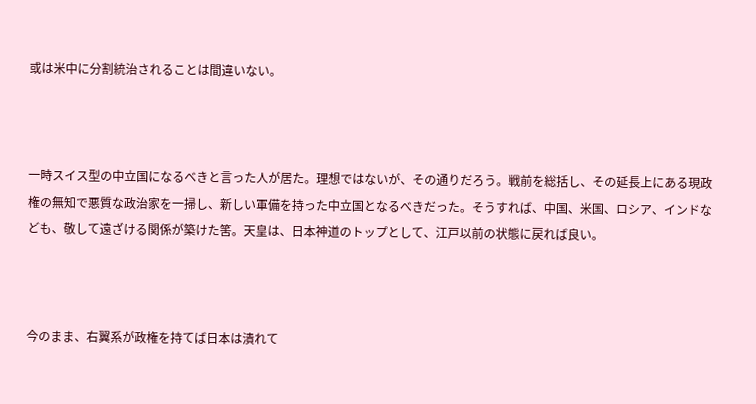或は米中に分割統治されることは間違いない。



一時スイス型の中立国になるべきと言った人が居た。理想ではないが、その通りだろう。戦前を総括し、その延長上にある現政権の無知で悪質な政治家を一掃し、新しい軍備を持った中立国となるべきだった。そうすれば、中国、米国、ロシア、インドなども、敬して遠ざける関係が築けた筈。天皇は、日本神道のトップとして、江戸以前の状態に戻れば良い。



今のまま、右翼系が政権を持てば日本は潰れて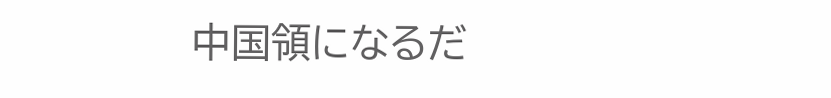中国領になるだ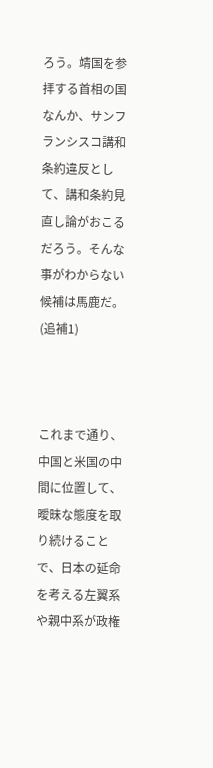ろう。靖国を参拝する首相の国なんか、サンフランシスコ講和条約違反として、講和条約見直し論がおこるだろう。そんな事がわからない候補は馬鹿だ。(追補1)



これまで通り、中国と米国の中間に位置して、曖昧な態度を取り続けることで、日本の延命を考える左翼系や親中系が政権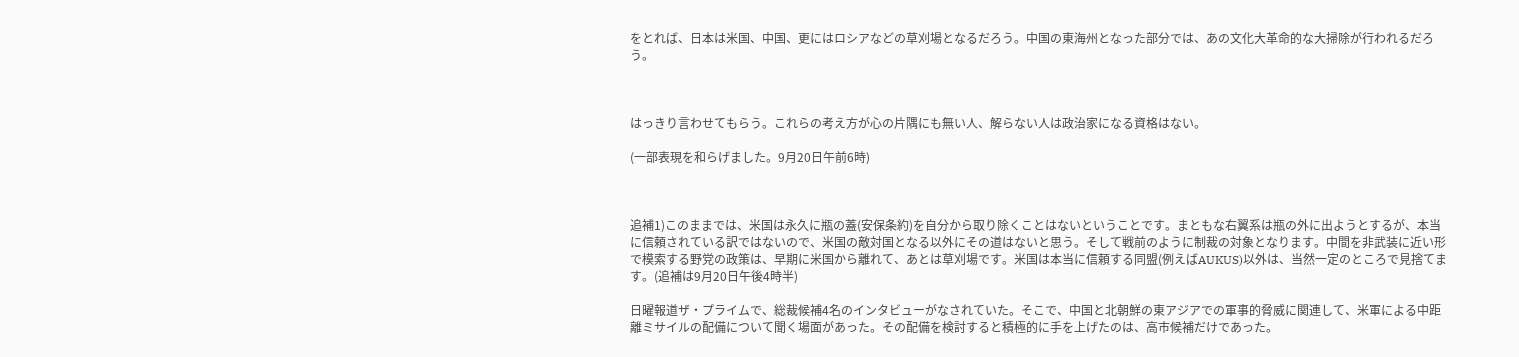をとれば、日本は米国、中国、更にはロシアなどの草刈場となるだろう。中国の東海州となった部分では、あの文化大革命的な大掃除が行われるだろう。



はっきり言わせてもらう。これらの考え方が心の片隅にも無い人、解らない人は政治家になる資格はない。

(一部表現を和らげました。9月20日午前6時)



追補1)このままでは、米国は永久に瓶の蓋(安保条約)を自分から取り除くことはないということです。まともな右翼系は瓶の外に出ようとするが、本当に信頼されている訳ではないので、米国の敵対国となる以外にその道はないと思う。そして戦前のように制裁の対象となります。中間を非武装に近い形で模索する野党の政策は、早期に米国から離れて、あとは草刈場です。米国は本当に信頼する同盟(例えばAUKUS)以外は、当然一定のところで見捨てます。(追補は9月20日午後4時半)

日曜報道ザ・プライムで、総裁候補4名のインタビューがなされていた。そこで、中国と北朝鮮の東アジアでの軍事的脅威に関連して、米軍による中距離ミサイルの配備について聞く場面があった。その配備を検討すると積極的に手を上げたのは、高市候補だけであった。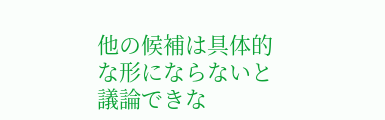他の候補は具体的な形にならないと議論できな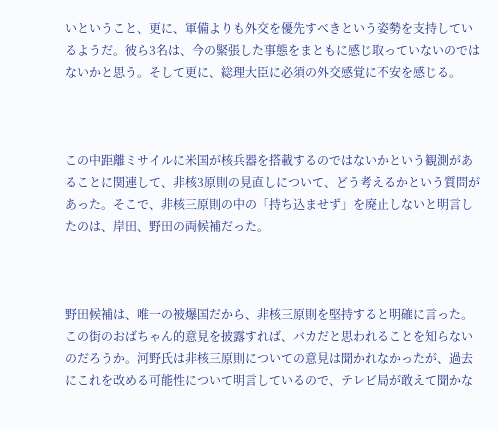いということ、更に、軍備よりも外交を優先すべきという姿勢を支持しているようだ。彼ら3名は、今の緊張した事態をまともに感じ取っていないのではないかと思う。そして更に、総理大臣に必須の外交感覚に不安を感じる。



この中距離ミサイルに米国が核兵器を搭載するのではないかという観測があることに関連して、非核3原則の見直しについて、どう考えるかという質問があった。そこで、非核三原則の中の「持ち込ませず」を廃止しないと明言したのは、岸田、野田の両候補だった。



野田候補は、唯一の被爆国だから、非核三原則を堅持すると明確に言った。この街のおばちゃん的意見を披露すれば、バカだと思われることを知らないのだろうか。河野氏は非核三原則についての意見は聞かれなかったが、過去にこれを改める可能性について明言しているので、テレビ局が敢えて聞かな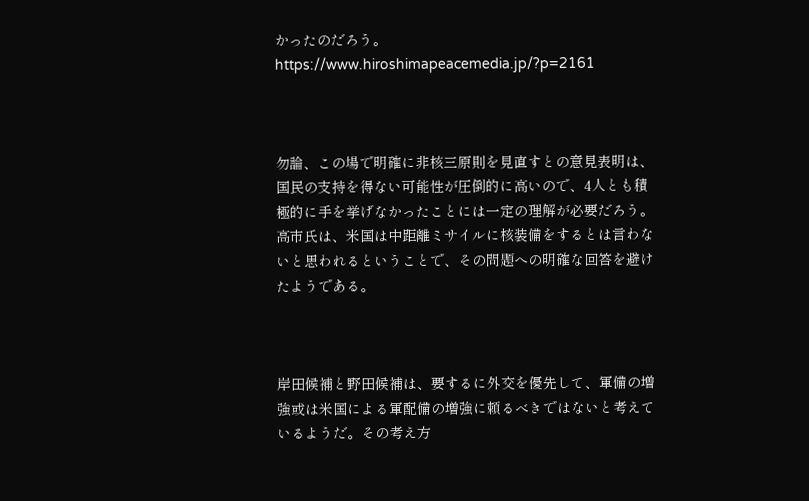かったのだろう。https://www.hiroshimapeacemedia.jp/?p=2161



勿論、この場で明確に非核三原則を見直すとの意見表明は、国民の支持を得ない可能性が圧倒的に高いので、4人とも積極的に手を挙げなかったことには一定の理解が必要だろう。高市氏は、米国は中距離ミサイルに核装備をするとは言わないと思われるということで、その問題への明確な回答を避けたようである。



岸田候補と野田候補は、要するに外交を優先して、軍備の増強或は米国による軍配備の増強に頼るべきではないと考えているようだ。その考え方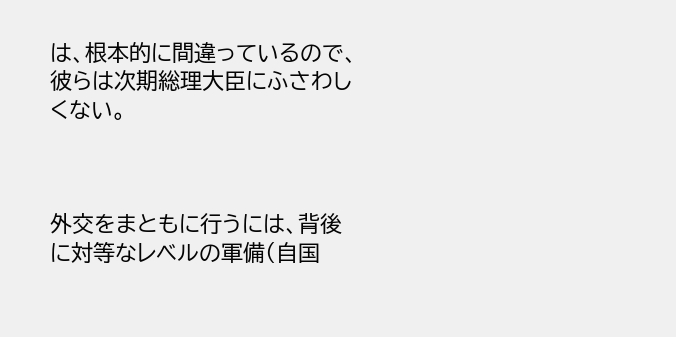は、根本的に間違っているので、彼らは次期総理大臣にふさわしくない。



外交をまともに行うには、背後に対等なレベルの軍備(自国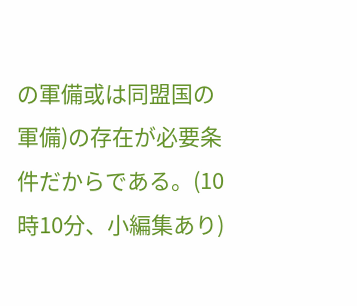の軍備或は同盟国の軍備)の存在が必要条件だからである。(10時10分、小編集あり)